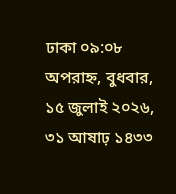ঢাকা ০৯:০৮ অপরাহ্ন, বুধবার, ১৫ জুলাই ২০২৬, ৩১ আষাঢ় ১৪৩৩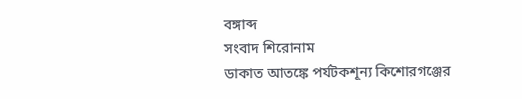বঙ্গাব্দ
সংবাদ শিরোনাম
ডাকাত আতঙ্কে পর্যটকশূন্য কিশোরগঞ্জের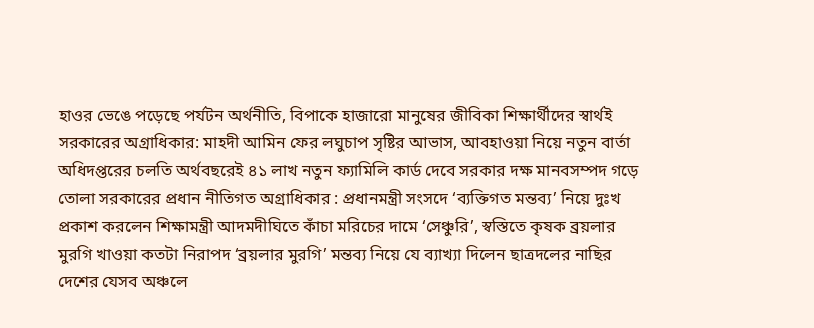হাওর ভেঙে পড়েছে পর্যটন অর্থনীতি, বিপাকে হাজারো মানুষের জীবিকা শিক্ষার্থীদের স্বার্থই সরকারের অগ্রাধিকার: মাহদী আমিন ফের লঘুচাপ সৃষ্টির আভাস, আবহাওয়া নিয়ে নতুন বার্তা অধিদপ্তরের চলতি অর্থবছরেই ৪১ লাখ নতুন ফ্যামিলি কার্ড দেবে সরকার দক্ষ মানবসম্পদ গড়ে তোলা সরকারের প্রধান নীতিগত অগ্রাধিকার : প্রধানমন্ত্রী সংসদে ‘ব্যক্তিগত মন্তব্য’ নিয়ে দুঃখ প্রকাশ করলেন শিক্ষামন্ত্রী আদমদীঘিতে কাঁচা মরিচের দামে ‘সেঞ্চুরি’, স্বস্তিতে কৃষক ব্রয়লার মুরগি খাওয়া কতটা নিরাপদ ‘ব্রয়লার মুরগি’ মন্তব্য নিয়ে যে ব্যাখ্যা দিলেন ছাত্রদলের নাছির দেশের যেসব অঞ্চলে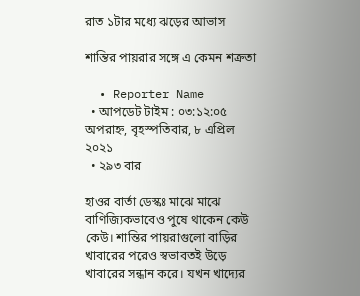রাত ১টার মধ্যে ঝড়ের আভাস

শান্তির পায়রার সঙ্গে এ কেমন শক্রতা

  • Reporter Name
  • আপডেট টাইম : ০৩:১২:০৫ অপরাহ্ন, বৃহস্পতিবার, ৮ এপ্রিল ২০২১
  • ২৯৩ বার

হাওর বার্তা ডেস্কঃ মাঝে মাঝে বাণিজ্যিকভাবেও পুষে থাকেন কেউ কেউ। শান্তির পায়রাগুলো বাড়ির খাবারের পরেও স্বভাবতই উড়ে খাবারের সন্ধান করে। যখন খাদ্যের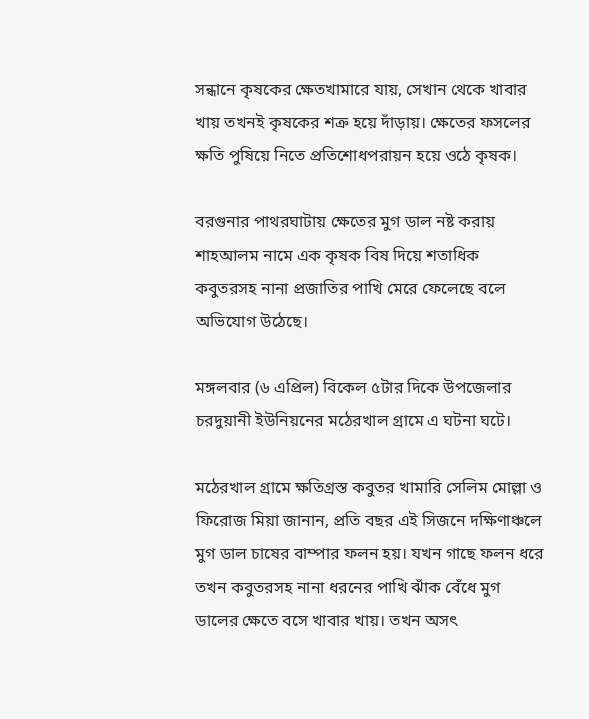সন্ধানে কৃষকের ক্ষেতখামারে যায়, সেখান থেকে খাবার খায় তখনই কৃষকের শক্র হয়ে দাঁড়ায়। ক্ষেতের ফসলের ক্ষতি পুষিয়ে নিতে প্রতিশোধপরায়ন হয়ে ওঠে কৃষক।

বরগুনার পাথরঘাটায় ক্ষেতের মুগ ডাল নষ্ট করায় শাহআলম নামে এক কৃষক বিষ দিয়ে শতাধিক কবুতরসহ নানা প্রজাতির পাখি মেরে ফেলেছে বলে অভিযোগ উঠেছে।

মঙ্গলবার (৬ এপ্রিল) বিকেল ৫টার দিকে উপজেলার চরদুয়ানী ইউনিয়নের মঠেরখাল গ্রামে এ ঘটনা ঘটে।

মঠেরখাল গ্রামে ক্ষতিগ্রস্ত কবুতর খামারি সেলিম মোল্লা ও ফিরোজ মিয়া জানান, প্রতি বছর এই সিজনে দক্ষিণাঞ্চলে মুগ ডাল চাষের বাম্পার ফলন হয়। যখন গাছে ফলন ধরে তখন কবুতরসহ নানা ধরনের পাখি ঝাঁক বেঁধে মুগ ডালের ক্ষেতে বসে খাবার খায়। তখন অসৎ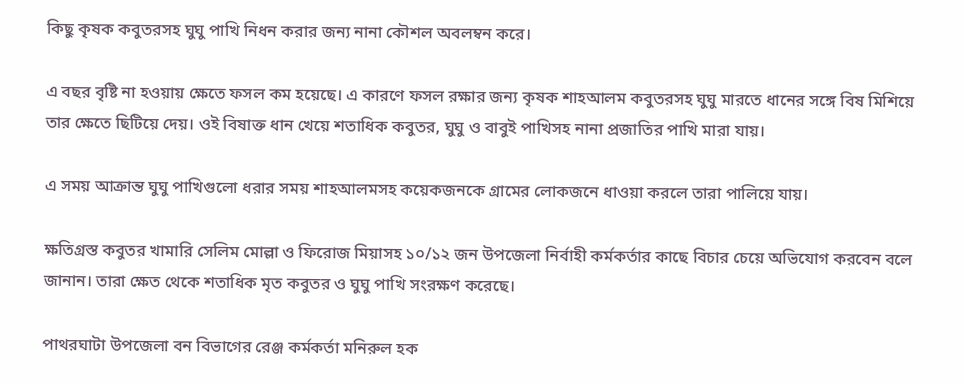কিছু কৃষক কবুতরসহ ঘুঘু পাখি নিধন করার জন্য নানা কৌশল অবলম্বন করে।

এ বছর বৃষ্টি না হওয়ায় ক্ষেতে ফসল কম হয়েছে। এ কারণে ফসল রক্ষার জন্য কৃষক শাহআলম কবুতরসহ ঘুঘু মারতে ধানের সঙ্গে বিষ মিশিয়ে তার ক্ষেতে ছিটিয়ে দেয়। ওই বিষাক্ত ধান খেয়ে শতাধিক কবুতর, ঘুঘু ও বাবুই পাখিসহ নানা প্রজাতির পাখি মারা যায়।

এ সময় আক্রান্ত ঘুঘু পাখিগুলো ধরার সময় শাহআলমসহ কয়েকজনকে গ্রামের লোকজনে ধাওয়া করলে তারা পালিয়ে যায়।

ক্ষতিগ্রস্ত কবুতর খামারি সেলিম মোল্লা ও ফিরোজ মিয়াসহ ১০/১২ জন উপজেলা নির্বাহী কর্মকর্তার কাছে বিচার চেয়ে অভিযোগ করবেন বলে জানান। তারা ক্ষেত থেকে শতাধিক মৃত কবুতর ও ঘুঘু পাখি সংরক্ষণ করেছে।

পাথরঘাটা উপজেলা বন বিভাগের রেঞ্জ কর্মকর্তা মনিরুল হক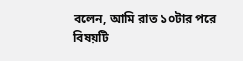বলেন, আমি রাত ১০টার পরে বিষয়টি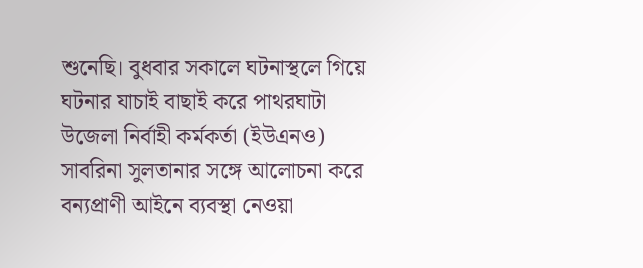শুনেছি। বুধবার সকালে ঘটনাস্থলে গিয়ে ঘটনার যাচাই বাছাই করে পাথরঘাটা উজেলা নির্বাহী কর্মকর্তা (ইউএনও) সাবরিনা সুলতানার সঙ্গে আলোচনা করে বন্যপ্রাণী আইনে ব্যবস্থা নেওয়া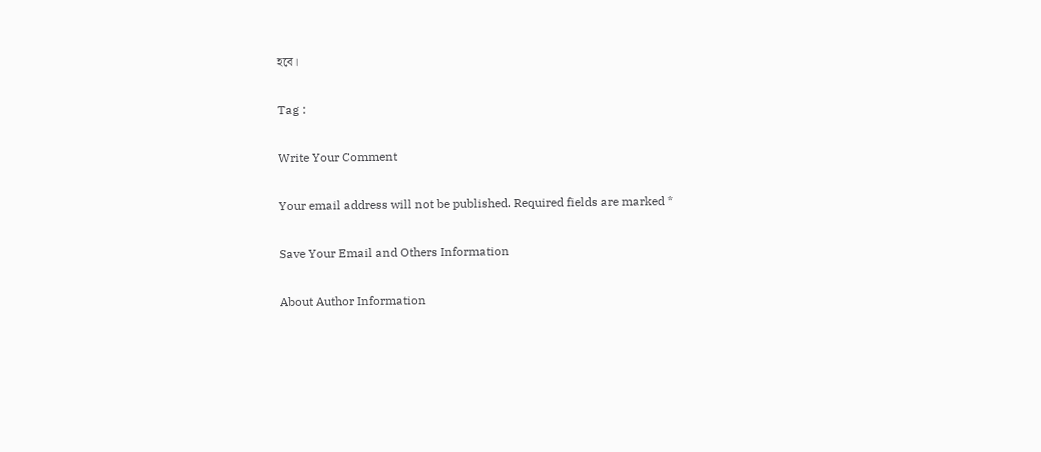হবে।

Tag :

Write Your Comment

Your email address will not be published. Required fields are marked *

Save Your Email and Others Information

About Author Information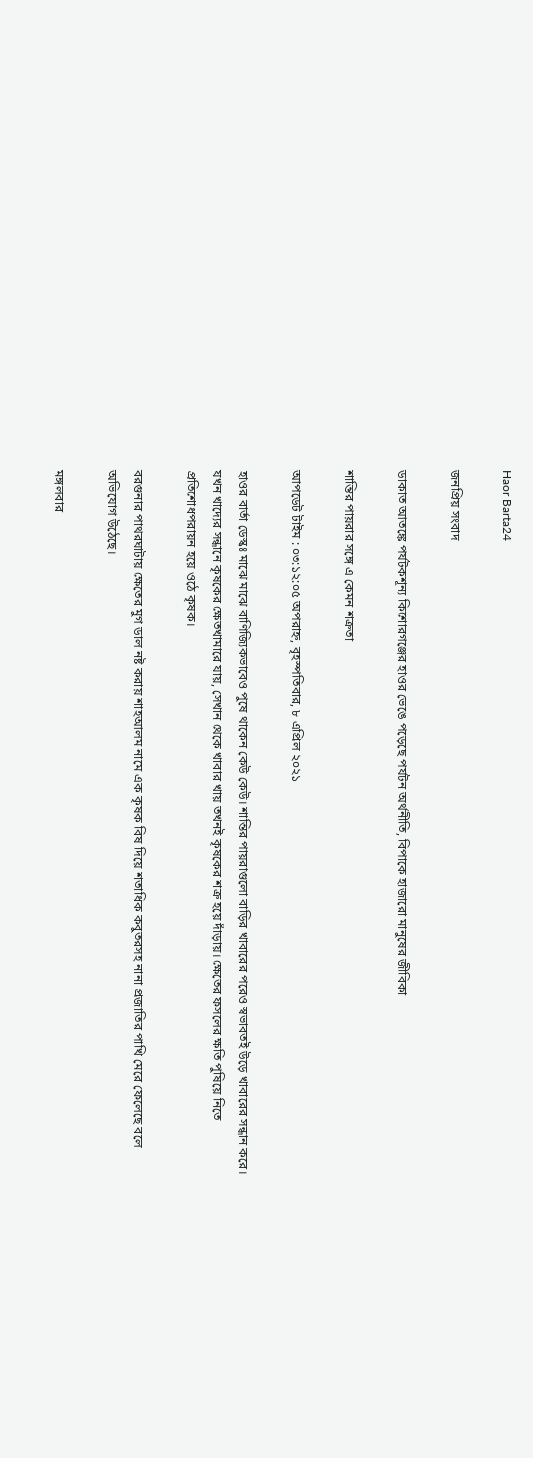Haor Barta24

জনপ্রিয় সংবাদ

ডাকাত আতঙ্কে পর্যটকশূন্য কিশোরগঞ্জের হাওর ভেঙে পড়েছে পর্যটন অর্থনীতি, বিপাকে হাজারো মানুষের জীবিকা

শান্তির পায়রার সঙ্গে এ কেমন শক্রতা

আপডেট টাইম : ০৩:১২:০৫ অপরাহ্ন, বৃহস্পতিবার, ৮ এপ্রিল ২০২১

হাওর বার্তা ডেস্কঃ মাঝে মাঝে বাণিজ্যিকভাবেও পুষে থাকেন কেউ কেউ। শান্তির পায়রাগুলো বাড়ির খাবারের পরেও স্বভাবতই উড়ে খাবারের সন্ধান করে। যখন খাদ্যের সন্ধানে কৃষকের ক্ষেতখামারে যায়, সেখান থেকে খাবার খায় তখনই কৃষকের শক্র হয়ে দাঁড়ায়। ক্ষেতের ফসলের ক্ষতি পুষিয়ে নিতে প্রতিশোধপরায়ন হয়ে ওঠে কৃষক।

বরগুনার পাথরঘাটায় ক্ষেতের মুগ ডাল নষ্ট করায় শাহআলম নামে এক কৃষক বিষ দিয়ে শতাধিক কবুতরসহ নানা প্রজাতির পাখি মেরে ফেলেছে বলে অভিযোগ উঠেছে।

মঙ্গলবার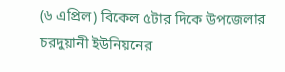(৬ এপ্রিল) বিকেল ৫টার দিকে উপজেলার চরদুয়ানী ইউনিয়নের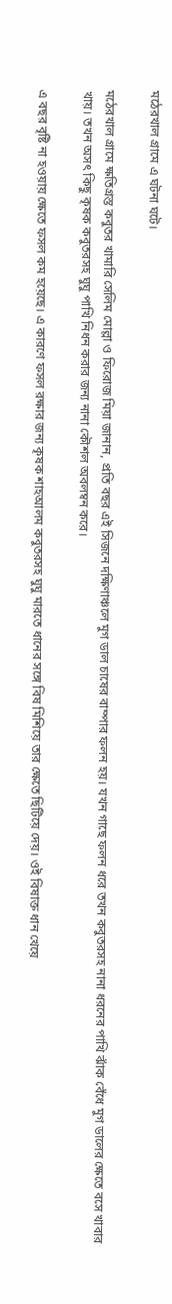মঠেরখাল গ্রামে এ ঘটনা ঘটে।

মঠেরখাল গ্রামে ক্ষতিগ্রস্ত কবুতর খামারি সেলিম মোল্লা ও ফিরোজ মিয়া জানান, প্রতি বছর এই সিজনে দক্ষিণাঞ্চলে মুগ ডাল চাষের বাম্পার ফলন হয়। যখন গাছে ফলন ধরে তখন কবুতরসহ নানা ধরনের পাখি ঝাঁক বেঁধে মুগ ডালের ক্ষেতে বসে খাবার খায়। তখন অসৎ কিছু কৃষক কবুতরসহ ঘুঘু পাখি নিধন করার জন্য নানা কৌশল অবলম্বন করে।

এ বছর বৃষ্টি না হওয়ায় ক্ষেতে ফসল কম হয়েছে। এ কারণে ফসল রক্ষার জন্য কৃষক শাহআলম কবুতরসহ ঘুঘু মারতে ধানের সঙ্গে বিষ মিশিয়ে তার ক্ষেতে ছিটিয়ে দেয়। ওই বিষাক্ত ধান খেয়ে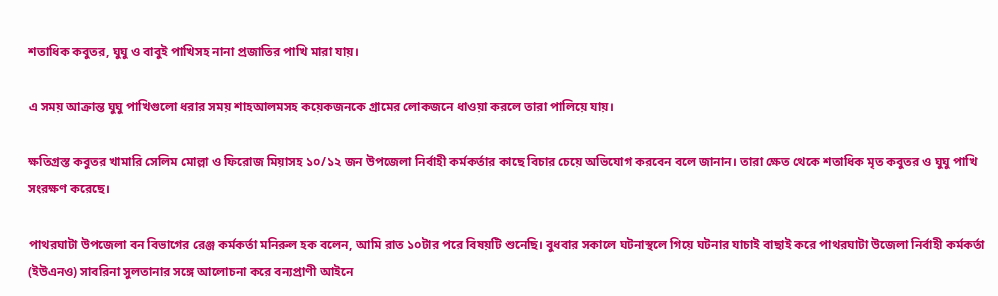শতাধিক কবুতর, ঘুঘু ও বাবুই পাখিসহ নানা প্রজাতির পাখি মারা যায়।

এ সময় আক্রান্ত ঘুঘু পাখিগুলো ধরার সময় শাহআলমসহ কয়েকজনকে গ্রামের লোকজনে ধাওয়া করলে তারা পালিয়ে যায়।

ক্ষতিগ্রস্ত কবুতর খামারি সেলিম মোল্লা ও ফিরোজ মিয়াসহ ১০/১২ জন উপজেলা নির্বাহী কর্মকর্তার কাছে বিচার চেয়ে অভিযোগ করবেন বলে জানান। তারা ক্ষেত থেকে শতাধিক মৃত কবুতর ও ঘুঘু পাখি সংরক্ষণ করেছে।

পাথরঘাটা উপজেলা বন বিভাগের রেঞ্জ কর্মকর্তা মনিরুল হক বলেন, আমি রাত ১০টার পরে বিষয়টি শুনেছি। বুধবার সকালে ঘটনাস্থলে গিয়ে ঘটনার যাচাই বাছাই করে পাথরঘাটা উজেলা নির্বাহী কর্মকর্তা (ইউএনও) সাবরিনা সুলতানার সঙ্গে আলোচনা করে বন্যপ্রাণী আইনে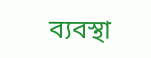ব্যবস্থা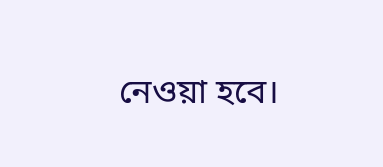নেওয়া হবে।